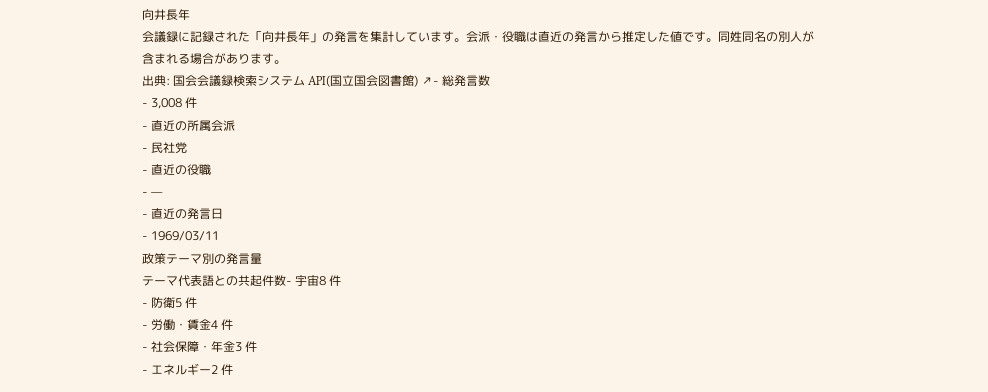向井長年
会議録に記録された「向井長年」の発言を集計しています。会派・役職は直近の発言から推定した値です。同姓同名の別人が含まれる場合があります。
出典: 国会会議録検索システム API(国立国会図書館) ↗- 総発言数
- 3,008 件
- 直近の所属会派
- 民社党
- 直近の役職
- —
- 直近の発言日
- 1969/03/11
政策テーマ別の発言量
テーマ代表語との共起件数- 宇宙8 件
- 防衛5 件
- 労働・賃金4 件
- 社会保障・年金3 件
- エネルギー2 件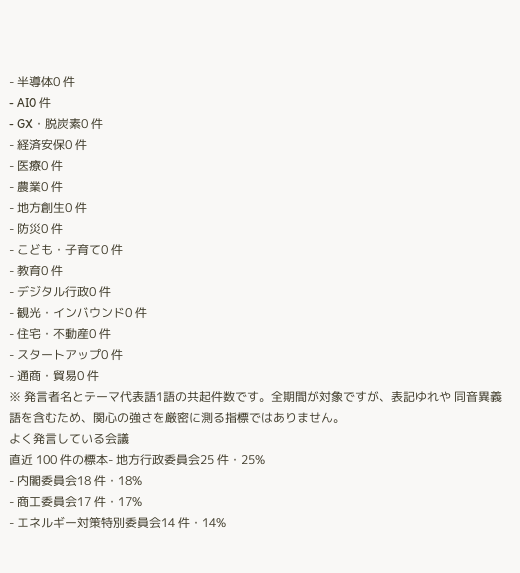- 半導体0 件
- AI0 件
- GX・脱炭素0 件
- 経済安保0 件
- 医療0 件
- 農業0 件
- 地方創生0 件
- 防災0 件
- こども・子育て0 件
- 教育0 件
- デジタル行政0 件
- 観光・インバウンド0 件
- 住宅・不動産0 件
- スタートアップ0 件
- 通商・貿易0 件
※ 発言者名とテーマ代表語1語の共起件数です。全期間が対象ですが、表記ゆれや 同音異義語を含むため、関心の強さを厳密に測る指標ではありません。
よく発言している会議
直近 100 件の標本- 地方行政委員会25 件・25%
- 内閣委員会18 件・18%
- 商工委員会17 件・17%
- エネルギー対策特別委員会14 件・14%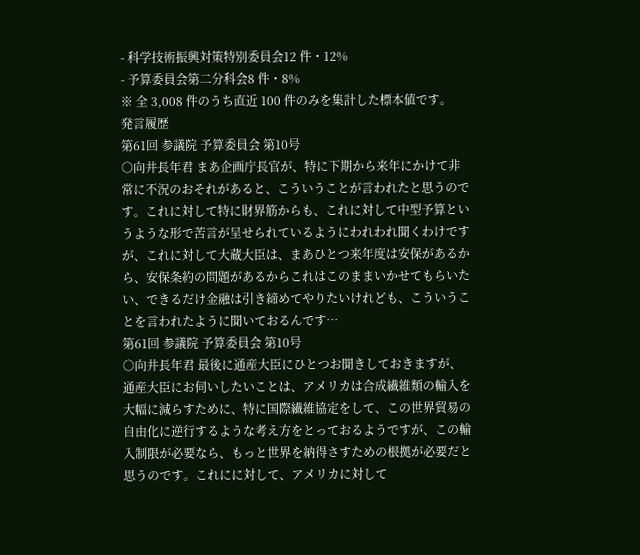- 科学技術振興対策特別委員会12 件・12%
- 予算委員会第二分科会8 件・8%
※ 全 3,008 件のうち直近 100 件のみを集計した標本値です。
発言履歴
第61回 参議院 予算委員会 第10号
○向井長年君 まあ企画庁長官が、特に下期から来年にかけて非常に不況のおそれがあると、こういうことが言われたと思うのです。これに対して特に財界筋からも、これに対して中型予算というような形で苦言が呈せられているようにわれわれ聞くわけですが、これに対して大蔵大臣は、まあひとつ来年度は安保があるから、安保条約の問題があるからこれはこのままいかせてもらいたい、できるだけ金融は引き締めてやりたいけれども、こういうことを言われたように聞いておるんです…
第61回 参議院 予算委員会 第10号
○向井長年君 最後に通産大臣にひとつお聞きしておきますが、通産大臣にお伺いしたいことは、アメリカは合成繊維類の輸入を大幅に減らすために、特に国際繊維協定をして、この世界貿易の自由化に逆行するような考え方をとっておるようですが、この輸入制限が必要なら、もっと世界を納得さすための根拠が必要だと思うのです。これにに対して、アメリカに対して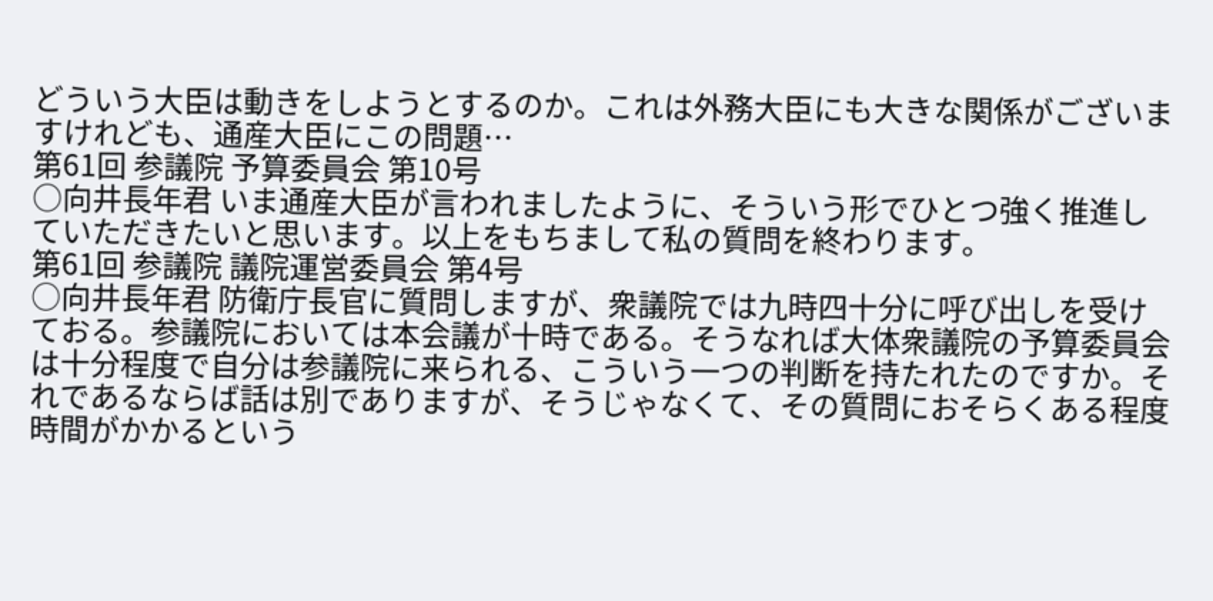どういう大臣は動きをしようとするのか。これは外務大臣にも大きな関係がございますけれども、通産大臣にこの問題…
第61回 参議院 予算委員会 第10号
○向井長年君 いま通産大臣が言われましたように、そういう形でひとつ強く推進していただきたいと思います。以上をもちまして私の質問を終わります。
第61回 参議院 議院運営委員会 第4号
○向井長年君 防衛庁長官に質問しますが、衆議院では九時四十分に呼び出しを受けておる。参議院においては本会議が十時である。そうなれば大体衆議院の予算委員会は十分程度で自分は参議院に来られる、こういう一つの判断を持たれたのですか。それであるならば話は別でありますが、そうじゃなくて、その質問におそらくある程度時間がかかるという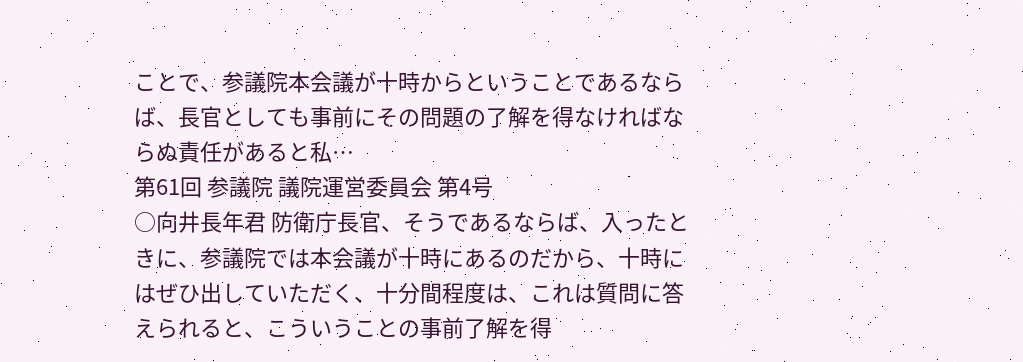ことで、参議院本会議が十時からということであるならば、長官としても事前にその問題の了解を得なければならぬ責任があると私…
第61回 参議院 議院運営委員会 第4号
○向井長年君 防衛庁長官、そうであるならば、入ったときに、参議院では本会議が十時にあるのだから、十時にはぜひ出していただく、十分間程度は、これは質問に答えられると、こういうことの事前了解を得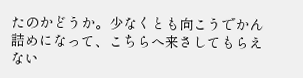たのかどうか。少なくとも向こうでかん詰めになって、こちらへ来さしてもらえない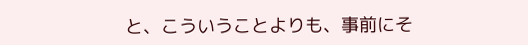と、こういうことよりも、事前にそ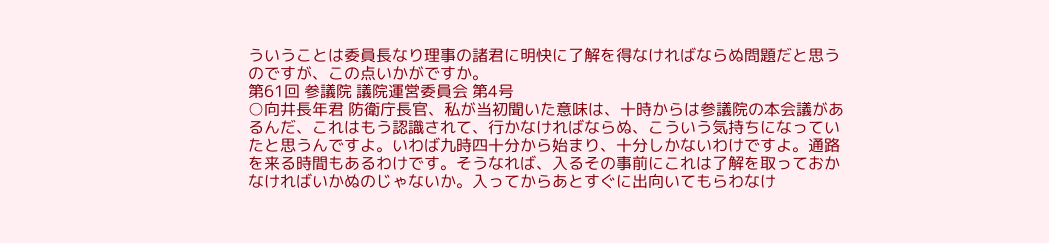ういうことは委員長なり理事の諸君に明快に了解を得なければならぬ問題だと思うのですが、この点いかがですか。
第61回 参議院 議院運営委員会 第4号
○向井長年君 防衛庁長官、私が当初聞いた意味は、十時からは参議院の本会議があるんだ、これはもう認識されて、行かなければならぬ、こういう気持ちになっていたと思うんですよ。いわば九時四十分から始まり、十分しかないわけですよ。通路を来る時間もあるわけです。そうなれば、入るその事前にこれは了解を取っておかなければいかぬのじゃないか。入ってからあとすぐに出向いてもらわなけ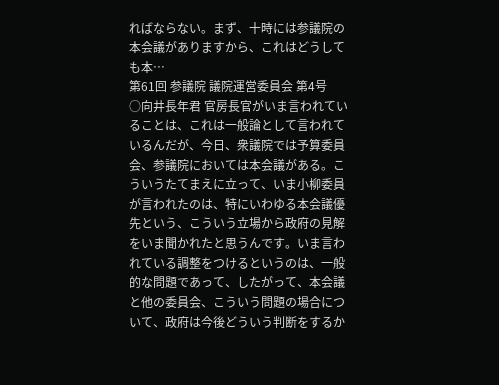ればならない。まず、十時には参議院の本会議がありますから、これはどうしても本…
第61回 参議院 議院運営委員会 第4号
○向井長年君 官房長官がいま言われていることは、これは一般論として言われているんだが、今日、衆議院では予算委員会、参議院においては本会議がある。こういうたてまえに立って、いま小柳委員が言われたのは、特にいわゆる本会議優先という、こういう立場から政府の見解をいま聞かれたと思うんです。いま言われている調整をつけるというのは、一般的な問題であって、したがって、本会議と他の委員会、こういう問題の場合について、政府は今後どういう判断をするか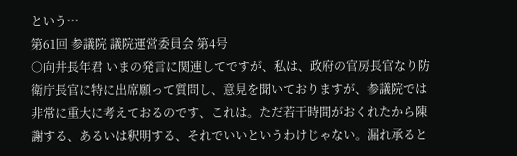という…
第61回 参議院 議院運営委員会 第4号
○向井長年君 いまの発言に関連してですが、私は、政府の官房長官なり防衛庁長官に特に出席願って質問し、意見を聞いておりますが、参議院では非常に重大に考えておるのです、これは。ただ若干時間がおくれたから陳謝する、あるいは釈明する、それでいいというわけじゃない。漏れ承ると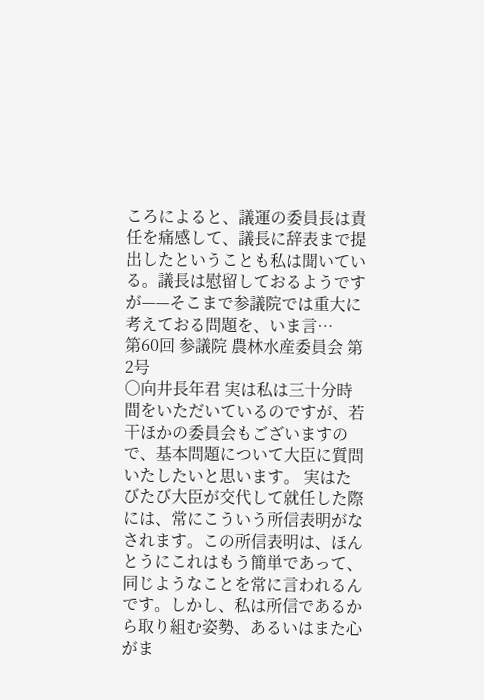ころによると、議運の委員長は責任を痛感して、議長に辞表まで提出したということも私は聞いている。議長は慰留しておるようですが——そこまで参議院では重大に考えておる問題を、いま言…
第60回 参議院 農林水産委員会 第2号
○向井長年君 実は私は三十分時間をいただいているのですが、若干ほかの委員会もございますので、基本問題について大臣に質問いたしたいと思います。 実はたびたび大臣が交代して就任した際には、常にこういう所信表明がなされます。この所信表明は、ほんとうにこれはもう簡単であって、同じようなことを常に言われるんです。しかし、私は所信であるから取り組む姿勢、あるいはまた心がま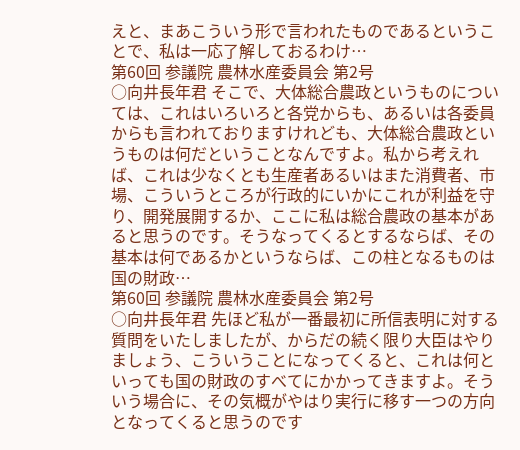えと、まあこういう形で言われたものであるということで、私は一応了解しておるわけ…
第60回 参議院 農林水産委員会 第2号
○向井長年君 そこで、大体総合農政というものについては、これはいろいろと各党からも、あるいは各委員からも言われておりますけれども、大体総合農政というものは何だということなんですよ。私から考えれば、これは少なくとも生産者あるいはまた消費者、市場、こういうところが行政的にいかにこれが利益を守り、開発展開するか、ここに私は総合農政の基本があると思うのです。そうなってくるとするならば、その基本は何であるかというならば、この柱となるものは国の財政…
第60回 参議院 農林水産委員会 第2号
○向井長年君 先ほど私が一番最初に所信表明に対する質問をいたしましたが、からだの続く限り大臣はやりましょう、こういうことになってくると、これは何といっても国の財政のすべてにかかってきますよ。そういう場合に、その気概がやはり実行に移す一つの方向となってくると思うのです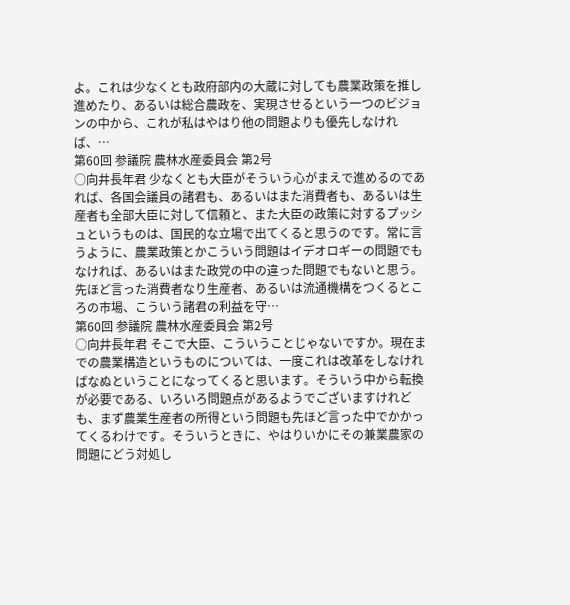よ。これは少なくとも政府部内の大蔵に対しても農業政策を推し進めたり、あるいは総合農政を、実現させるという一つのビジョンの中から、これが私はやはり他の問題よりも優先しなければ、…
第60回 参議院 農林水産委員会 第2号
○向井長年君 少なくとも大臣がそういう心がまえで進めるのであれば、各国会議員の諸君も、あるいはまた消費者も、あるいは生産者も全部大臣に対して信頼と、また大臣の政策に対するプッシュというものは、国民的な立場で出てくると思うのです。常に言うように、農業政策とかこういう問題はイデオロギーの問題でもなければ、あるいはまた政党の中の違った問題でもないと思う。先ほど言った消費者なり生産者、あるいは流通機構をつくるところの市場、こういう諸君の利益を守…
第60回 参議院 農林水産委員会 第2号
○向井長年君 そこで大臣、こういうことじゃないですか。現在までの農業構造というものについては、一度これは改革をしなければなぬということになってくると思います。そういう中から転換が必要である、いろいろ問題点があるようでございますけれども、まず農業生産者の所得という問題も先ほど言った中でかかってくるわけです。そういうときに、やはりいかにその兼業農家の問題にどう対処し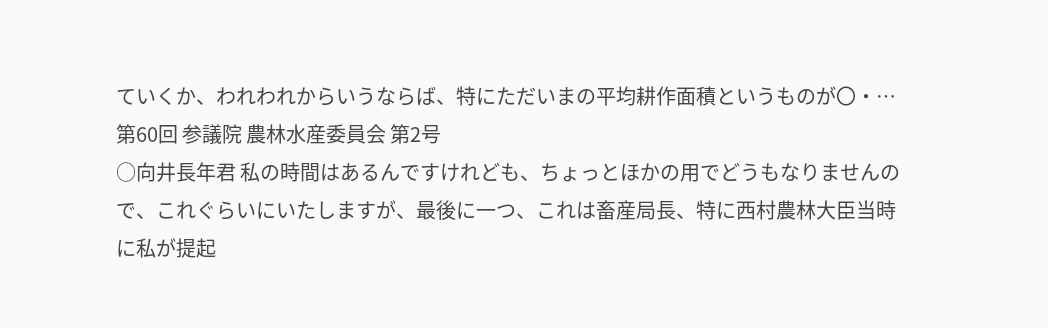ていくか、われわれからいうならば、特にただいまの平均耕作面積というものが〇・…
第60回 参議院 農林水産委員会 第2号
○向井長年君 私の時間はあるんですけれども、ちょっとほかの用でどうもなりませんので、これぐらいにいたしますが、最後に一つ、これは畜産局長、特に西村農林大臣当時に私が提起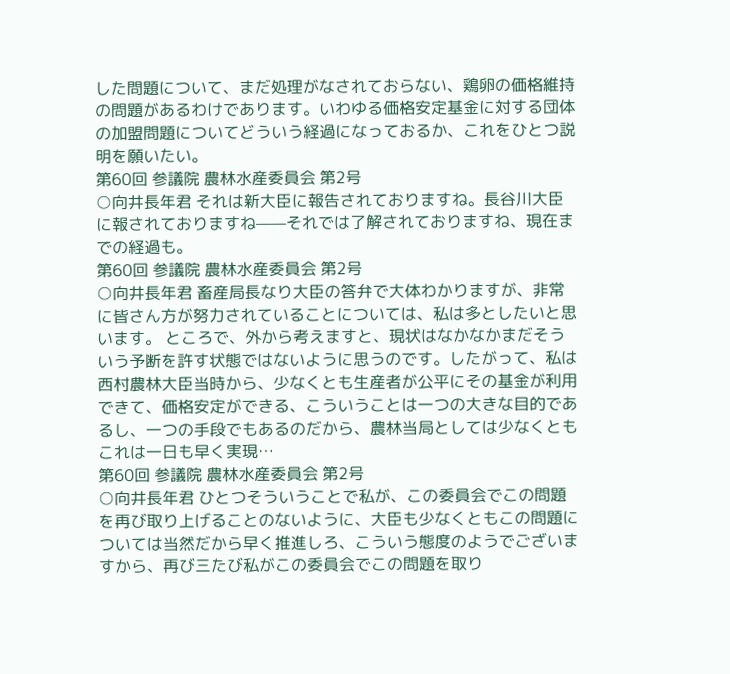した問題について、まだ処理がなされておらない、鶏卵の価格維持の問題があるわけであります。いわゆる価格安定基金に対する団体の加盟問題についてどういう経過になっておるか、これをひとつ説明を願いたい。
第60回 参議院 農林水産委員会 第2号
○向井長年君 それは新大臣に報告されておりますね。長谷川大臣に報されておりますね——それでは了解されておりますね、現在までの経過も。
第60回 参議院 農林水産委員会 第2号
○向井長年君 畜産局長なり大臣の答弁で大体わかりますが、非常に皆さん方が努力されていることについては、私は多としたいと思います。 ところで、外から考えますと、現状はなかなかまだそういう予断を許す状態ではないように思うのです。したがって、私は西村農林大臣当時から、少なくとも生産者が公平にその基金が利用できて、価格安定ができる、こういうことは一つの大きな目的であるし、一つの手段でもあるのだから、農林当局としては少なくともこれは一日も早く実現…
第60回 参議院 農林水産委員会 第2号
○向井長年君 ひとつそういうことで私が、この委員会でこの問題を再び取り上げることのないように、大臣も少なくともこの問題については当然だから早く推進しろ、こういう態度のようでございますから、再び三たび私がこの委員会でこの問題を取り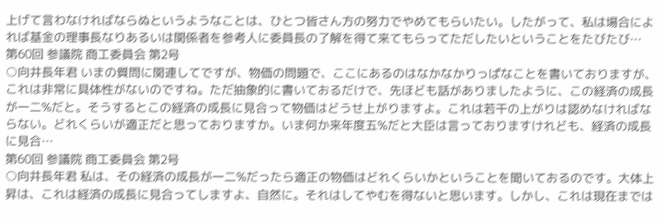上げて言わなければならぬというようなことは、ひとつ皆さん方の努力でやめてもらいたい。したがって、私は場合によれば基金の理事長なりあるいは関係者を参考人に委員長の了解を得て来てもらってただしたいということをたびたび…
第60回 参議院 商工委員会 第2号
○向井長年君 いまの質問に関連してですが、物価の問題で、ここにあるのはなかなかりっぱなことを書いておりますが、これは非常に具体性がないのですね。ただ抽象的に書いておるだけで、先ほども話がありましたように、この経済の成長が一二%だと。そうするとこの経済の成長に見合って物価はどうせ上がりますよ。これは若干の上がりは認めなければならない。どれくらいが適正だと思っておりますか。いま何か来年度五%だと大臣は言っておりますけれども、経済の成長に見合…
第60回 参議院 商工委員会 第2号
○向井長年君 私は、その経済の成長が一二%だったら適正の物価はどれくらいかということを聞いておるのです。大体上昇は、これは経済の成長に見合ってしますよ、自然に。それはしてやむを得ないと思います。しかし、これは現在までは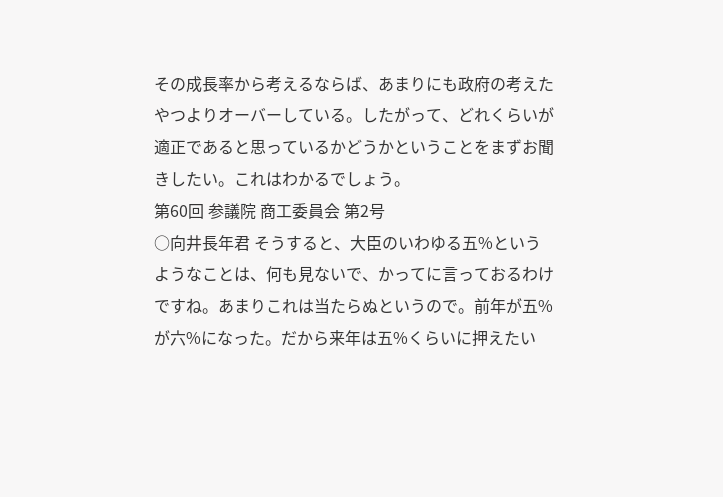その成長率から考えるならば、あまりにも政府の考えたやつよりオーバーしている。したがって、どれくらいが適正であると思っているかどうかということをまずお聞きしたい。これはわかるでしょう。
第60回 参議院 商工委員会 第2号
○向井長年君 そうすると、大臣のいわゆる五%というようなことは、何も見ないで、かってに言っておるわけですね。あまりこれは当たらぬというので。前年が五%が六%になった。だから来年は五%くらいに押えたい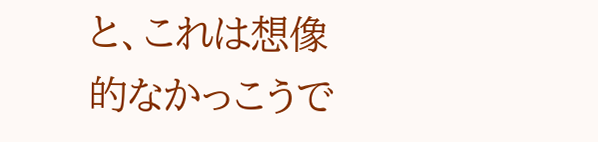と、これは想像的なかっこうで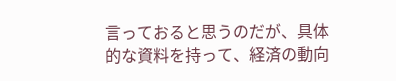言っておると思うのだが、具体的な資料を持って、経済の動向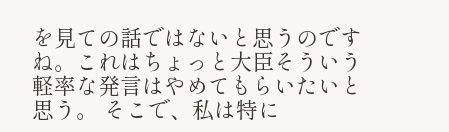を見ての話ではないと思うのですね。これはちょっと大臣そういう軽率な発言はやめてもらいたいと思う。 そこで、私は特に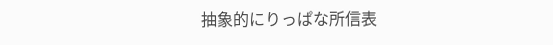抽象的にりっぱな所信表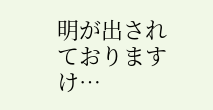明が出されておりますけ…